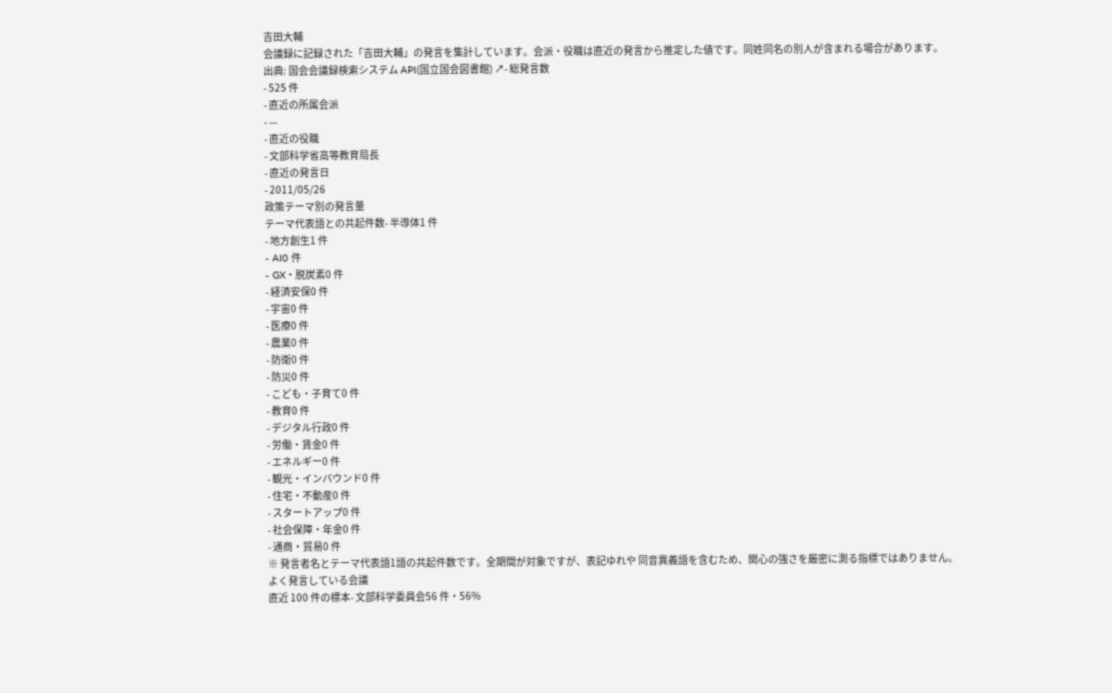吉田大輔
会議録に記録された「吉田大輔」の発言を集計しています。会派・役職は直近の発言から推定した値です。同姓同名の別人が含まれる場合があります。
出典: 国会会議録検索システム API(国立国会図書館) ↗- 総発言数
- 525 件
- 直近の所属会派
- —
- 直近の役職
- 文部科学省高等教育局長
- 直近の発言日
- 2011/05/26
政策テーマ別の発言量
テーマ代表語との共起件数- 半導体1 件
- 地方創生1 件
- AI0 件
- GX・脱炭素0 件
- 経済安保0 件
- 宇宙0 件
- 医療0 件
- 農業0 件
- 防衛0 件
- 防災0 件
- こども・子育て0 件
- 教育0 件
- デジタル行政0 件
- 労働・賃金0 件
- エネルギー0 件
- 観光・インバウンド0 件
- 住宅・不動産0 件
- スタートアップ0 件
- 社会保障・年金0 件
- 通商・貿易0 件
※ 発言者名とテーマ代表語1語の共起件数です。全期間が対象ですが、表記ゆれや 同音異義語を含むため、関心の強さを厳密に測る指標ではありません。
よく発言している会議
直近 100 件の標本- 文部科学委員会56 件・56%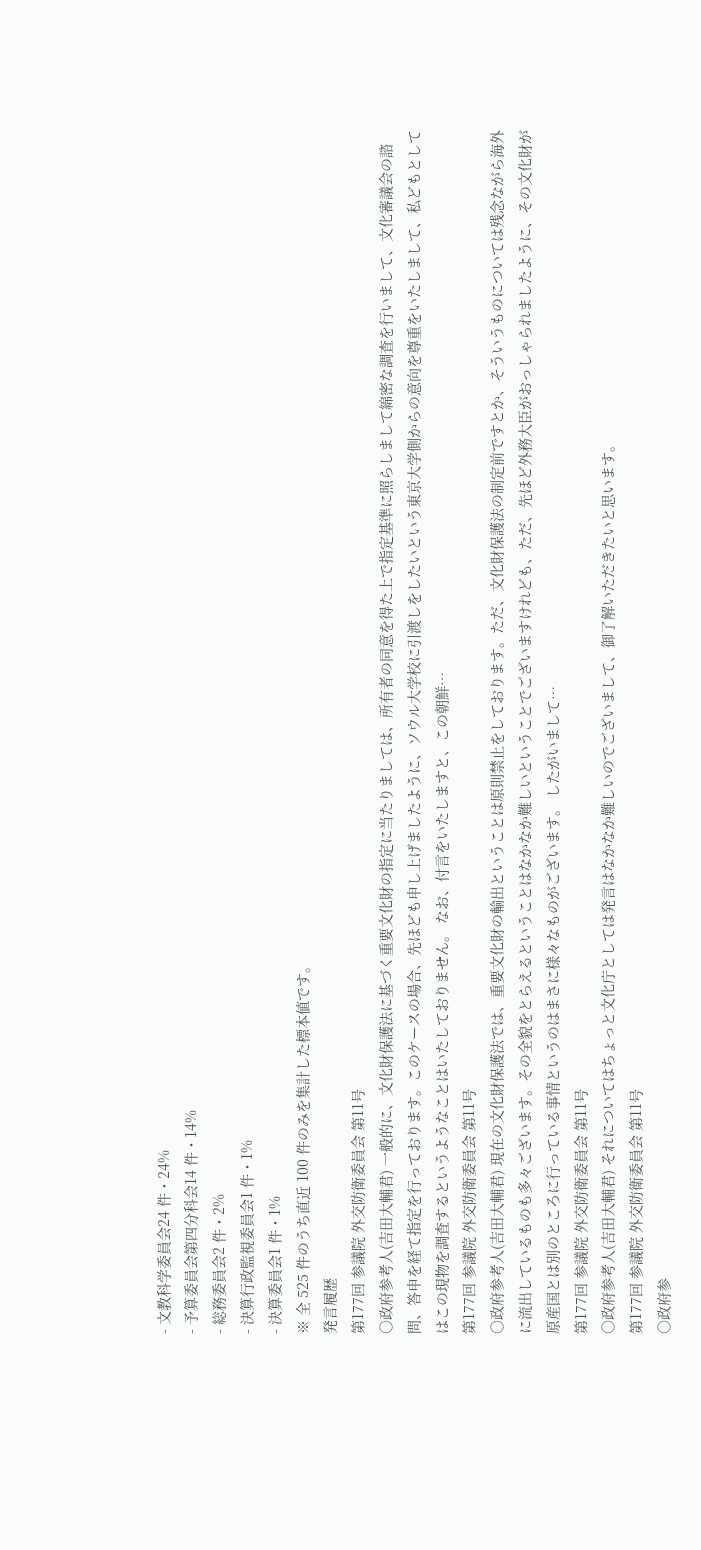- 文教科学委員会24 件・24%
- 予算委員会第四分科会14 件・14%
- 総務委員会2 件・2%
- 決算行政監視委員会1 件・1%
- 決算委員会1 件・1%
※ 全 525 件のうち直近 100 件のみを集計した標本値です。
発言履歴
第177回 参議院 外交防衛委員会 第11号
○政府参考人(吉田大輔君) 一般的に、文化財保護法に基づく重要文化財の指定に当たりましては、所有者の同意を得た上で指定基準に照らしまして綿密な調査を行いまして、文化審議会の諮問、答申を経て指定を行っております。このケースの場合、先ほども申し上げましたように、ソウル大学校に引渡しをしたいという東京大学側からの意向を尊重をいたしまして、私どもとしてはこの現物を調査するというようなことはいたしておりません。 なお、付言をいたしますと、この朝鮮…
第177回 参議院 外交防衛委員会 第11号
○政府参考人(吉田大輔君) 現在の文化財保護法では、重要文化財の輸出ということは原則禁止をしております。ただ、文化財保護法の制定前ですとか、そういうものについては残念ながら海外に流出しているものも多々ございます。その全貌をとらえるということはなかなか難しいということでございますけれども、ただ、先ほど外務大臣がおっしゃられましたように、その文化財が原産国とは別のところに行っている事情というのはまさに様々なものがございます。 したがいまして…
第177回 参議院 外交防衛委員会 第11号
○政府参考人(吉田大輔君) それについてはちょっと文化庁としては発言はなかなか難しいのでございまして、御了解いただきたいと思います。
第177回 参議院 外交防衛委員会 第11号
○政府参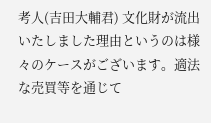考人(吉田大輔君) 文化財が流出いたしました理由というのは様々のケースがございます。適法な売買等を通じて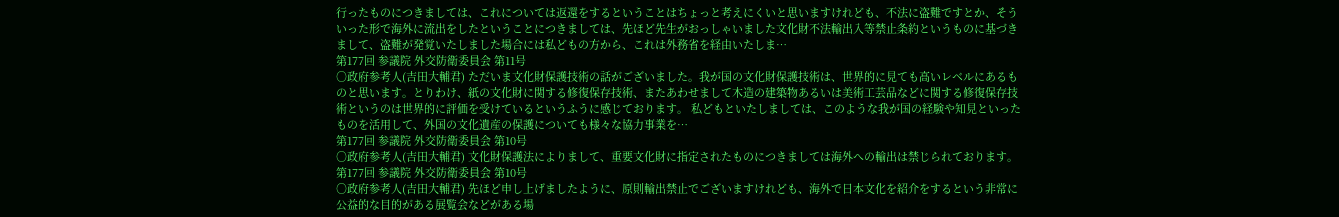行ったものにつきましては、これについては返還をするということはちょっと考えにくいと思いますけれども、不法に盗難ですとか、そういった形で海外に流出をしたということにつきましては、先ほど先生がおっしゃいました文化財不法輸出入等禁止条約というものに基づきまして、盗難が発覚いたしました場合には私どもの方から、これは外務省を経由いたしま…
第177回 参議院 外交防衛委員会 第11号
○政府参考人(吉田大輔君) ただいま文化財保護技術の話がございました。我が国の文化財保護技術は、世界的に見ても高いレベルにあるものと思います。とりわけ、紙の文化財に関する修復保存技術、またあわせまして木造の建築物あるいは美術工芸品などに関する修復保存技術というのは世界的に評価を受けているというふうに感じております。 私どもといたしましては、このような我が国の経験や知見といったものを活用して、外国の文化遺産の保護についても様々な協力事業を…
第177回 参議院 外交防衛委員会 第10号
○政府参考人(吉田大輔君) 文化財保護法によりまして、重要文化財に指定されたものにつきましては海外への輸出は禁じられております。
第177回 参議院 外交防衛委員会 第10号
○政府参考人(吉田大輔君) 先ほど申し上げましたように、原則輸出禁止でございますけれども、海外で日本文化を紹介をするという非常に公益的な目的がある展覧会などがある場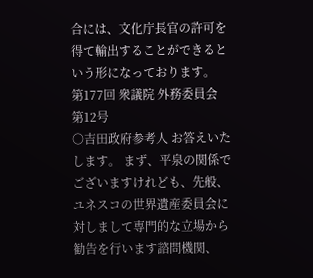合には、文化庁長官の許可を得て輸出することができるという形になっております。
第177回 衆議院 外務委員会 第12号
○吉田政府参考人 お答えいたします。 まず、平泉の関係でございますけれども、先般、ユネスコの世界遺産委員会に対しまして専門的な立場から勧告を行います諮問機関、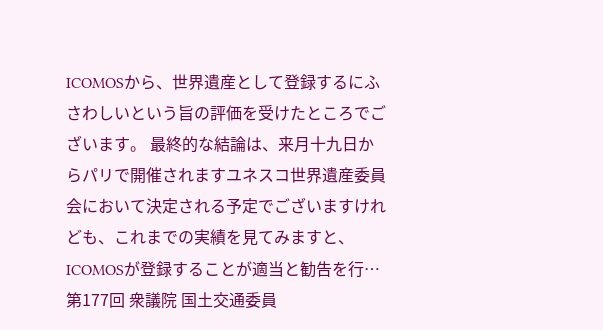ICOMOSから、世界遺産として登録するにふさわしいという旨の評価を受けたところでございます。 最終的な結論は、来月十九日からパリで開催されますユネスコ世界遺産委員会において決定される予定でございますけれども、これまでの実績を見てみますと、ICOMOSが登録することが適当と勧告を行…
第177回 衆議院 国土交通委員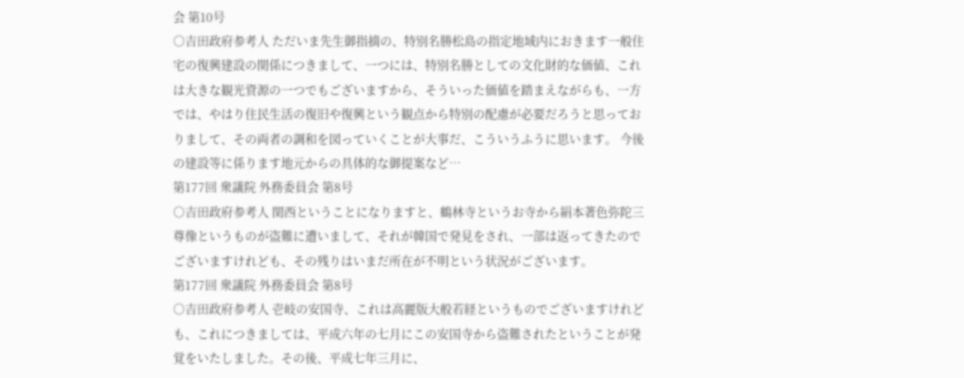会 第10号
○吉田政府参考人 ただいま先生御指摘の、特別名勝松島の指定地域内におきます一般住宅の復興建設の関係につきまして、一つには、特別名勝としての文化財的な価値、これは大きな観光資源の一つでもございますから、そういった価値を踏まえながらも、一方では、やはり住民生活の復旧や復興という観点から特別の配慮が必要だろうと思っておりまして、その両者の調和を図っていくことが大事だ、こういうふうに思います。 今後の建設等に係ります地元からの具体的な御提案など…
第177回 衆議院 外務委員会 第8号
○吉田政府参考人 関西ということになりますと、鶴林寺というお寺から絹本著色弥陀三尊像というものが盗難に遭いまして、それが韓国で発見をされ、一部は返ってきたのでございますけれども、その残りはいまだ所在が不明という状況がございます。
第177回 衆議院 外務委員会 第8号
○吉田政府参考人 壱岐の安国寺、これは高麗版大般若経というものでございますけれども、これにつきましては、平成六年の七月にこの安国寺から盗難されたということが発覚をいたしました。その後、平成七年三月に、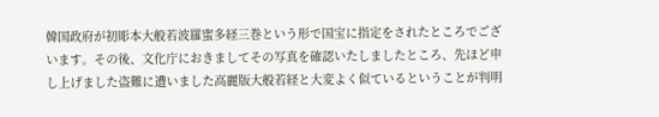韓国政府が初彫本大般若波羅蜜多経三巻という形で国宝に指定をされたところでございます。その後、文化庁におきましてその写真を確認いたしましたところ、先ほど申し上げました盗難に遭いました高麗版大般若経と大変よく似ているということが判明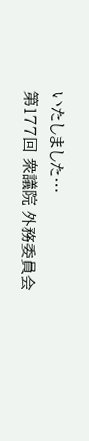いたしました…
第177回 衆議院 外務委員会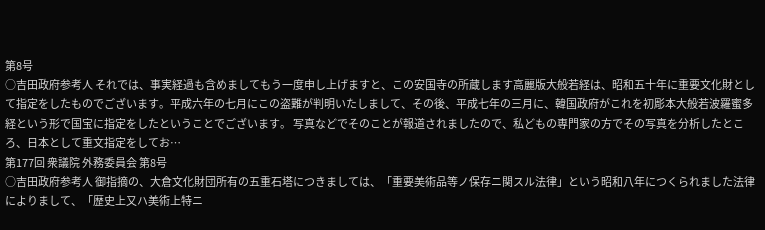第8号
○吉田政府参考人 それでは、事実経過も含めましてもう一度申し上げますと、この安国寺の所蔵します高麗版大般若経は、昭和五十年に重要文化財として指定をしたものでございます。平成六年の七月にこの盗難が判明いたしまして、その後、平成七年の三月に、韓国政府がこれを初彫本大般若波羅蜜多経という形で国宝に指定をしたということでございます。 写真などでそのことが報道されましたので、私どもの専門家の方でその写真を分析したところ、日本として重文指定をしてお…
第177回 衆議院 外務委員会 第8号
○吉田政府参考人 御指摘の、大倉文化財団所有の五重石塔につきましては、「重要美術品等ノ保存ニ関スル法律」という昭和八年につくられました法律によりまして、「歴史上又ハ美術上特ニ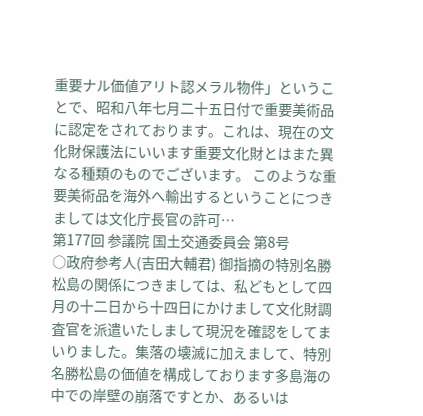重要ナル価値アリト認メラル物件」ということで、昭和八年七月二十五日付で重要美術品に認定をされております。これは、現在の文化財保護法にいいます重要文化財とはまた異なる種類のものでございます。 このような重要美術品を海外へ輸出するということにつきましては文化庁長官の許可…
第177回 参議院 国土交通委員会 第8号
○政府参考人(吉田大輔君) 御指摘の特別名勝松島の関係につきましては、私どもとして四月の十二日から十四日にかけまして文化財調査官を派遣いたしまして現況を確認をしてまいりました。集落の壊滅に加えまして、特別名勝松島の価値を構成しております多島海の中での岸壁の崩落ですとか、あるいは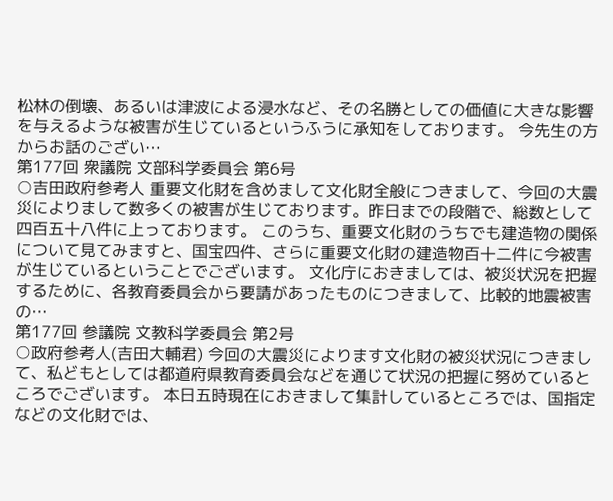松林の倒壊、あるいは津波による浸水など、その名勝としての価値に大きな影響を与えるような被害が生じているというふうに承知をしております。 今先生の方からお話のござい…
第177回 衆議院 文部科学委員会 第6号
○吉田政府参考人 重要文化財を含めまして文化財全般につきまして、今回の大震災によりまして数多くの被害が生じております。昨日までの段階で、総数として四百五十八件に上っております。 このうち、重要文化財のうちでも建造物の関係について見てみますと、国宝四件、さらに重要文化財の建造物百十二件に今被害が生じているということでございます。 文化庁におきましては、被災状況を把握するために、各教育委員会から要請があったものにつきまして、比較的地震被害の…
第177回 参議院 文教科学委員会 第2号
○政府参考人(吉田大輔君) 今回の大震災によります文化財の被災状況につきまして、私どもとしては都道府県教育委員会などを通じて状況の把握に努めているところでございます。 本日五時現在におきまして集計しているところでは、国指定などの文化財では、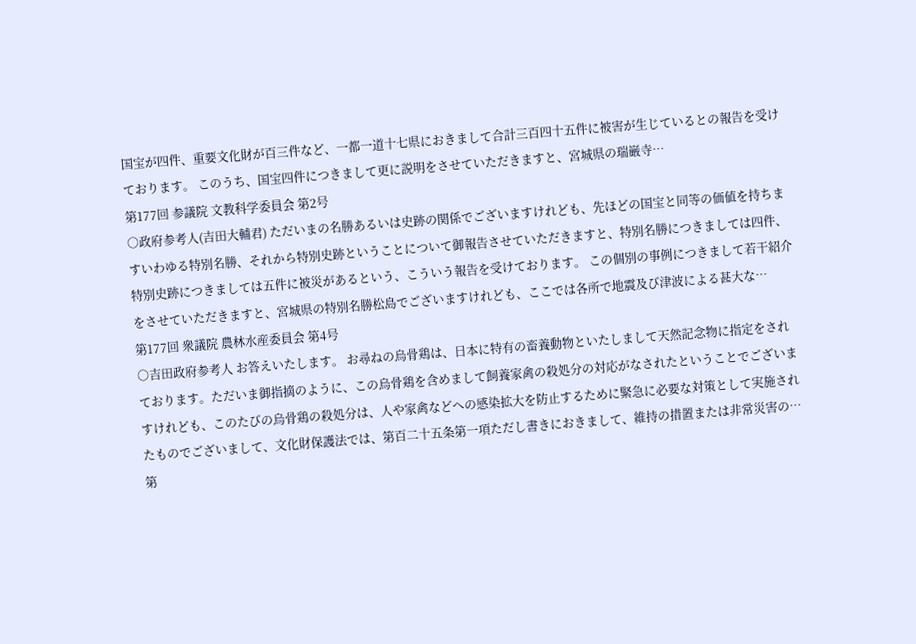国宝が四件、重要文化財が百三件など、一都一道十七県におきまして合計三百四十五件に被害が生じているとの報告を受けております。 このうち、国宝四件につきまして更に説明をさせていただきますと、宮城県の瑞巌寺…
第177回 参議院 文教科学委員会 第2号
○政府参考人(吉田大輔君) ただいまの名勝あるいは史跡の関係でございますけれども、先ほどの国宝と同等の価値を持ちますいわゆる特別名勝、それから特別史跡ということについて御報告させていただきますと、特別名勝につきましては四件、特別史跡につきましては五件に被災があるという、こういう報告を受けております。 この個別の事例につきまして若干紹介をさせていただきますと、宮城県の特別名勝松島でございますけれども、ここでは各所で地震及び津波による甚大な…
第177回 衆議院 農林水産委員会 第4号
○吉田政府参考人 お答えいたします。 お尋ねの烏骨鶏は、日本に特有の畜養動物といたしまして天然記念物に指定をされております。ただいま御指摘のように、この烏骨鶏を含めまして飼養家禽の殺処分の対応がなされたということでございますけれども、このたびの烏骨鶏の殺処分は、人や家禽などへの感染拡大を防止するために緊急に必要な対策として実施されたものでございまして、文化財保護法では、第百二十五条第一項ただし書きにおきまして、維持の措置または非常災害の…
第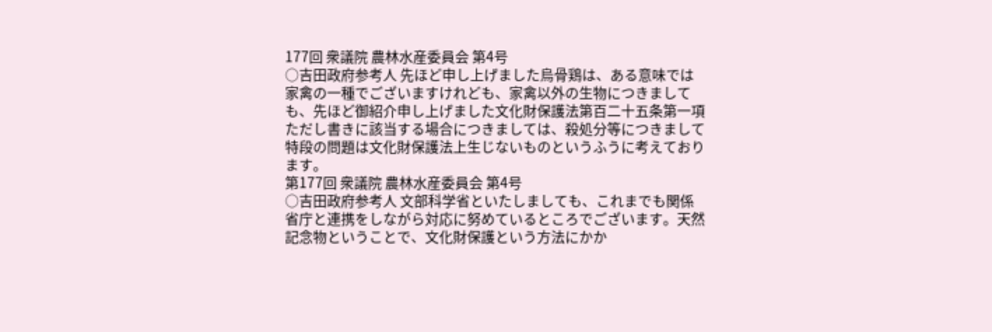177回 衆議院 農林水産委員会 第4号
○吉田政府参考人 先ほど申し上げました烏骨鶏は、ある意味では家禽の一種でございますけれども、家禽以外の生物につきましても、先ほど御紹介申し上げました文化財保護法第百二十五条第一項ただし書きに該当する場合につきましては、殺処分等につきまして特段の問題は文化財保護法上生じないものというふうに考えております。
第177回 衆議院 農林水産委員会 第4号
○吉田政府参考人 文部科学省といたしましても、これまでも関係省庁と連携をしながら対応に努めているところでございます。天然記念物ということで、文化財保護という方法にかか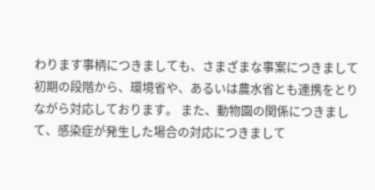わります事柄につきましても、さまざまな事案につきまして初期の段階から、環境省や、あるいは農水省とも連携をとりながら対応しております。 また、動物園の関係につきまして、感染症が発生した場合の対応につきまして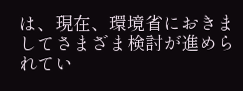は、現在、環境省におきましてさまざま検討が進められてい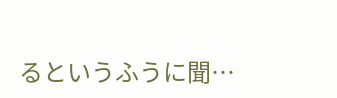るというふうに聞…